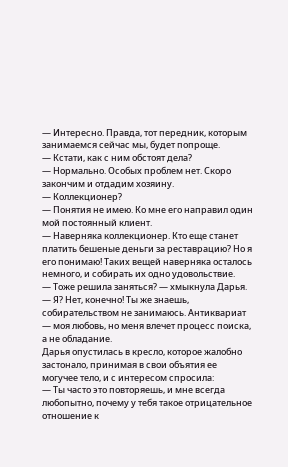— Интересно. Правда, тот передник, которым занимаемся сейчас мы, будет попроще.
— Кстати, как с ним обстоят дела?
— Нормально. Особых проблем нет. Скоро закончим и отдадим хозяину.
— Коллекционер?
— Понятия не имею. Ко мне его направил один мой постоянный клиент.
— Наверняка коллекционер. Кто еще станет платить бешеные деньги за реставрацию? Но я его понимаю! Таких вещей наверняка осталось немного, и собирать их одно удовольствие.
— Тоже решила заняться? — хмыкнула Дарья.
— Я? Нет, конечно! Ты же знаешь, собирательством не занимаюсь. Антиквариат — моя любовь, но меня влечет процесс поиска, а не обладание.
Дарья опустилась в кресло, которое жалобно застонало, принимая в свои объятия ее могучее тело, и с интересом спросила:
— Ты часто это повторяешь, и мне всегда любопытно, почему у тебя такое отрицательное отношение к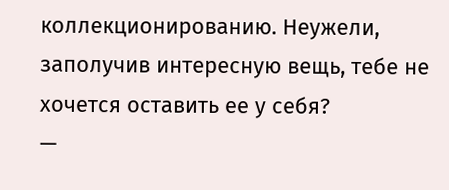коллекционированию. Неужели, заполучив интересную вещь, тебе не хочется оставить ее у себя?
—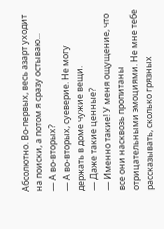Абсолютно. Во-первых, весь азарт уходит на поиски, а потом я сразу остываю...
— А во-вторых?
— А во-вторых, суеверие. Не могу держать в доме чужие вещи.
— Даже такие ценные?
— Именно такие! У меня ощущение, что все они насквозь пропитаны отрицательными эмоциями. Не мне тебе рассказывать, сколько грязных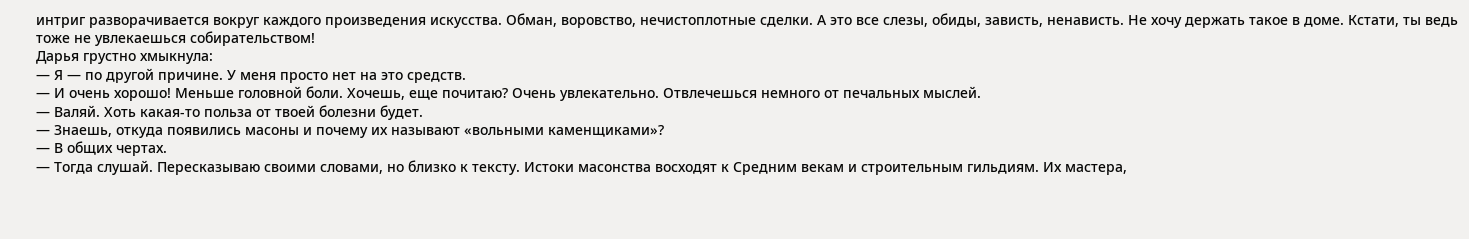интриг разворачивается вокруг каждого произведения искусства. Обман, воровство, нечистоплотные сделки. А это все слезы, обиды, зависть, ненависть. Не хочу держать такое в доме. Кстати, ты ведь тоже не увлекаешься собирательством!
Дарья грустно хмыкнула:
— Я — по другой причине. У меня просто нет на это средств.
— И очень хорошо! Меньше головной боли. Хочешь, еще почитаю? Очень увлекательно. Отвлечешься немного от печальных мыслей.
— Валяй. Хоть какая-то польза от твоей болезни будет.
— Знаешь, откуда появились масоны и почему их называют «вольными каменщиками»?
— В общих чертах.
— Тогда слушай. Пересказываю своими словами, но близко к тексту. Истоки масонства восходят к Средним векам и строительным гильдиям. Их мастера,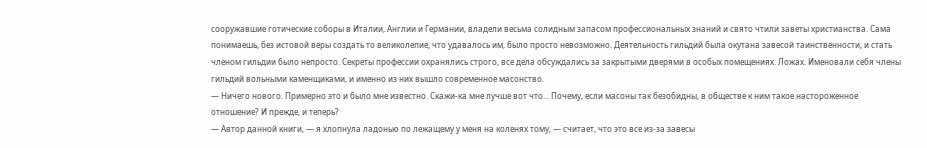сооружавшие готические соборы в Италии, Англии и Германии, владели весьма солидным запасом профессиональных знаний и свято чтили заветы христианства. Сама понимаешь, без истовой веры создать то великолепие, что удавалось им, было просто невозможно. Деятельность гильдий была окутана завесой таинственности, и стать членом гильдии было непросто. Секреты профессии охранялись строго, все дела обсуждались за закрытыми дверями в особых помещениях. Ложах. Именовали себя члены гильдий вольными каменщиками, и именно из них вышло современное масонство.
— Ничего нового. Примерно это и было мне известно. Скажи-ка мне лучше вот что... Почему, если масоны так безобидны, в обществе к ним такое настороженное отношение? И прежде, и теперь?
— Автор данной книги, — я хлопнула ладонью по лежащему у меня на коленях тому, — считает, что это все из-за завесы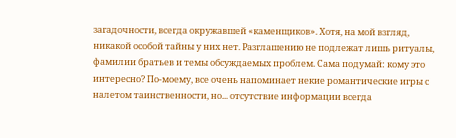загадочности, всегда окружавшей «каменщиков». Хотя, на мой взгляд, никакой особой тайны у них нет. Разглашению не подлежат лишь ритуалы, фамилии братьев и темы обсуждаемых проблем. Сама подумай: кому это интересно? По-моему, все очень напоминает некие романтические игры с налетом таинственности, но... отсутствие информации всегда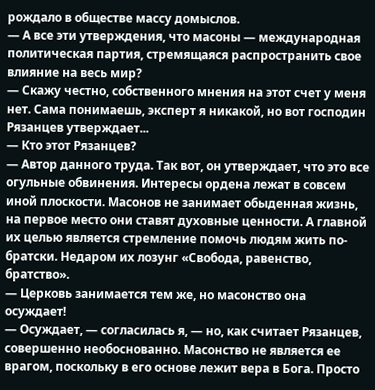рождало в обществе массу домыслов.
— А все эти утверждения, что масоны — международная политическая партия, стремящаяся распространить свое влияние на весь мир?
— Скажу честно, собственного мнения на этот счет у меня нет. Сама понимаешь, эксперт я никакой, но вот господин Рязанцев утверждает...
— Кто этот Рязанцев?
— Автор данного труда. Так вот, он утверждает, что это все огульные обвинения. Интересы ордена лежат в совсем иной плоскости. Масонов не занимает обыденная жизнь, на первое место они ставят духовные ценности. А главной их целью является стремление помочь людям жить по-братски. Недаром их лозунг «Свобода, равенство, братство».
— Церковь занимается тем же, но масонство она осуждает!
— Осуждает, — согласилась я, — но, как считает Рязанцев, совершенно необоснованно. Масонство не является ее врагом, поскольку в его основе лежит вера в Бога. Просто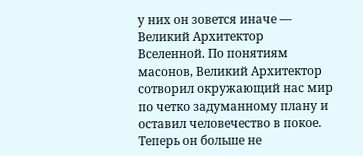у них он зовется иначе — Великий Архитектор Вселенной. По понятиям масонов, Великий Архитектор сотворил окружающий нас мир по четко задуманному плану и оставил человечество в покое. Теперь он больше не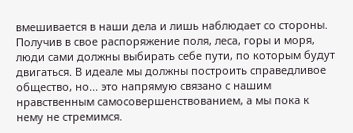вмешивается в наши дела и лишь наблюдает со стороны. Получив в свое распоряжение поля, леса, горы и моря, люди сами должны выбирать себе пути, по которым будут двигаться. В идеале мы должны построить справедливое общество, но... это напрямую связано с нашим нравственным самосовершенствованием, а мы пока к нему не стремимся.